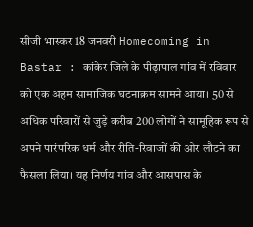सीजी भास्कर 18 जनवरी Homecoming in Bastar : कांकेर जिले के पीढ़ापाल गांव में रविवार को एक अहम सामाजिक घटनाक्रम सामने आया। 50 से अधिक परिवारों से जुड़े करीब 200 लोगों ने सामूहिक रूप से अपने पारंपरिक धर्म और रीति-रिवाजों की ओर लौटने का फैसला लिया। यह निर्णय गांव और आसपास के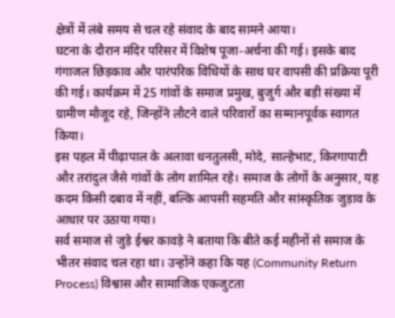क्षेत्रों में लंबे समय से चल रहे संवाद के बाद सामने आया।
घटना के दौरान मंदिर परिसर में विशेष पूजा-अर्चना की गई। इसके बाद गंगाजल छिड़काव और पारंपरिक विधियों के साथ घर वापसी की प्रक्रिया पूरी की गई। कार्यक्रम में 25 गांवों के समाज प्रमुख, बुजुर्ग और बड़ी संख्या में ग्रामीण मौजूद रहे, जिन्होंने लौटने वाले परिवारों का सम्मानपूर्वक स्वागत किया।
इस पहल में पीढ़ापाल के अलावा धनतुलसी, मोदे, साल्हेभाट, किरगापाटी और तरांदुल जैसे गांवों के लोग शामिल रहे। समाज के लोगों के अनुसार, यह कदम किसी दबाव में नहीं, बल्कि आपसी सहमति और सांस्कृतिक जुड़ाव के आधार पर उठाया गया।
सर्व समाज से जुड़े ईश्वर कावड़े ने बताया कि बीते कई महीनों से समाज के भीतर संवाद चल रहा था। उन्होंने कहा कि यह (Community Return Process) विश्वास और सामाजिक एकजुटता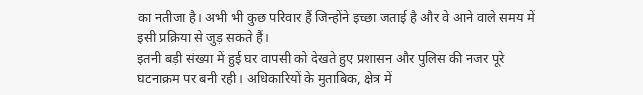का नतीजा है। अभी भी कुछ परिवार हैं जिन्होंने इच्छा जताई है और वे आने वाले समय में इसी प्रक्रिया से जुड़ सकते हैं।
इतनी बड़ी संख्या में हुई घर वापसी को देखते हुए प्रशासन और पुलिस की नजर पूरे घटनाक्रम पर बनी रही। अधिकारियों के मुताबिक, क्षेत्र में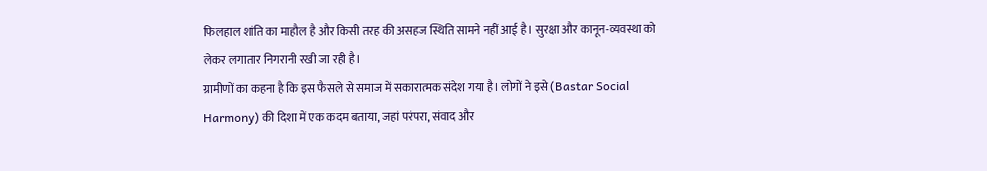फिलहाल शांति का माहौल है और किसी तरह की असहज स्थिति सामने नहीं आई है। सुरक्षा और कानून-व्यवस्था को लेकर लगातार निगरानी रखी जा रही है।
ग्रामीणों का कहना है कि इस फैसले से समाज में सकारात्मक संदेश गया है। लोगों ने इसे (Bastar Social Harmony) की दिशा में एक कदम बताया, जहां परंपरा, संवाद और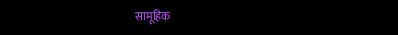सामूहिक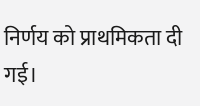निर्णय को प्राथमिकता दी गई।